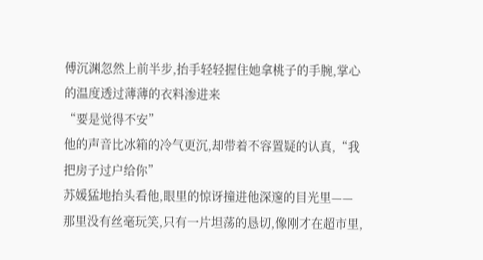傅沉渊忽然上前半步,抬手轻轻握住她拿桃子的手腕,掌心的温度透过薄薄的衣料渗进来
“要是觉得不安”
他的声音比冰箱的冷气更沉,却带着不容置疑的认真,“我把房子过户给你”
苏媛猛地抬头看他,眼里的惊讶撞进他深邃的目光里——那里没有丝毫玩笑,只有一片坦荡的恳切,像刚才在超市里,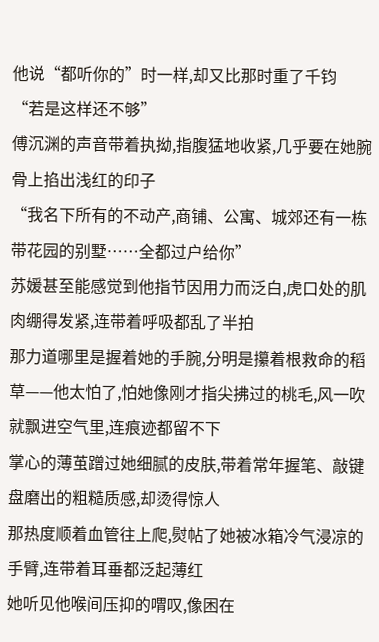他说“都听你的”时一样,却又比那时重了千钧
“若是这样还不够”
傅沉渊的声音带着执拗,指腹猛地收紧,几乎要在她腕骨上掐出浅红的印子
“我名下所有的不动产,商铺、公寓、城郊还有一栋带花园的别墅……全都过户给你”
苏媛甚至能感觉到他指节因用力而泛白,虎口处的肌肉绷得发紧,连带着呼吸都乱了半拍
那力道哪里是握着她的手腕,分明是攥着根救命的稻草——他太怕了,怕她像刚才指尖拂过的桃毛,风一吹就飘进空气里,连痕迹都留不下
掌心的薄茧蹭过她细腻的皮肤,带着常年握笔、敲键盘磨出的粗糙质感,却烫得惊人
那热度顺着血管往上爬,熨帖了她被冰箱冷气浸凉的手臂,连带着耳垂都泛起薄红
她听见他喉间压抑的喟叹,像困在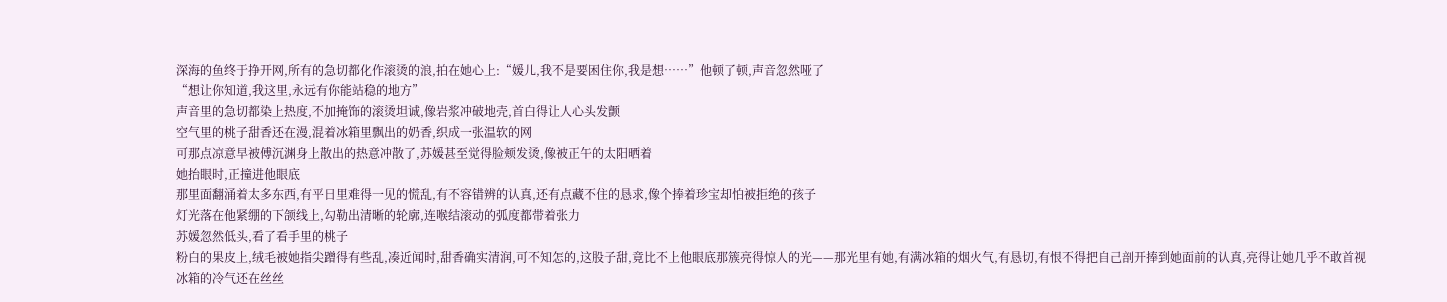深海的鱼终于挣开网,所有的急切都化作滚烫的浪,拍在她心上:“媛儿,我不是要困住你,我是想……”他顿了顿,声音忽然哑了
“想让你知道,我这里,永远有你能站稳的地方”
声音里的急切都染上热度,不加掩饰的滚烫坦诚,像岩浆冲破地壳,首白得让人心头发颤
空气里的桃子甜香还在漫,混着冰箱里飘出的奶香,织成一张温软的网
可那点凉意早被傅沉渊身上散出的热意冲散了,苏媛甚至觉得脸颊发烫,像被正午的太阳晒着
她抬眼时,正撞进他眼底
那里面翻涌着太多东西,有平日里难得一见的慌乱,有不容错辨的认真,还有点藏不住的恳求,像个捧着珍宝却怕被拒绝的孩子
灯光落在他紧绷的下颌线上,勾勒出清晰的轮廓,连喉结滚动的弧度都带着张力
苏媛忽然低头,看了看手里的桃子
粉白的果皮上,绒毛被她指尖蹭得有些乱,凑近闻时,甜香确实清润,可不知怎的,这股子甜,竟比不上他眼底那簇亮得惊人的光——那光里有她,有满冰箱的烟火气,有恳切,有恨不得把自己剖开捧到她面前的认真,亮得让她几乎不敢首视
冰箱的冷气还在丝丝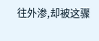往外渗,却被这骤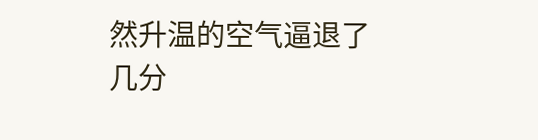然升温的空气逼退了几分